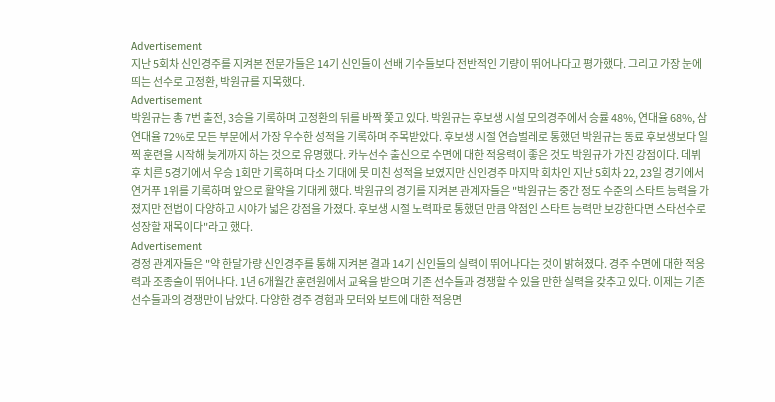Advertisement
지난 5회차 신인경주를 지켜본 전문가들은 14기 신인들이 선배 기수들보다 전반적인 기량이 뛰어나다고 평가했다. 그리고 가장 눈에 띄는 선수로 고정환, 박원규를 지목했다.
Advertisement
박원규는 총 7번 출전, 3승을 기록하며 고정환의 뒤를 바짝 쫓고 있다. 박원규는 후보생 시설 모의경주에서 승률 48%, 연대율 68%, 삼연대율 72%로 모든 부문에서 가장 우수한 성적을 기록하며 주목받았다. 후보생 시절 연습벌레로 통했던 박원규는 동료 후보생보다 일찍 훈련을 시작해 늦게까지 하는 것으로 유명했다. 카누선수 출신으로 수면에 대한 적응력이 좋은 것도 박원규가 가진 강점이다. 데뷔 후 치른 5경기에서 우승 1회만 기록하며 다소 기대에 못 미친 성적을 보였지만 신인경주 마지막 회차인 지난 5회차 22, 23일 경기에서 연거푸 1위를 기록하며 앞으로 활약을 기대케 했다. 박원규의 경기를 지켜본 관계자들은 "박원규는 중간 정도 수준의 스타트 능력을 가졌지만 전법이 다양하고 시야가 넓은 강점을 가졌다. 후보생 시절 노력파로 통했던 만큼 약점인 스타트 능력만 보강한다면 스타선수로 성장할 재목이다"라고 했다.
Advertisement
경정 관계자들은 "약 한달가량 신인경주를 통해 지켜본 결과 14기 신인들의 실력이 뛰어나다는 것이 밝혀졌다. 경주 수면에 대한 적응력과 조종술이 뛰어나다. 1년 6개월간 훈련원에서 교육을 받으며 기존 선수들과 경쟁할 수 있을 만한 실력을 갖추고 있다. 이제는 기존 선수들과의 경쟁만이 남았다. 다양한 경주 경험과 모터와 보트에 대한 적응면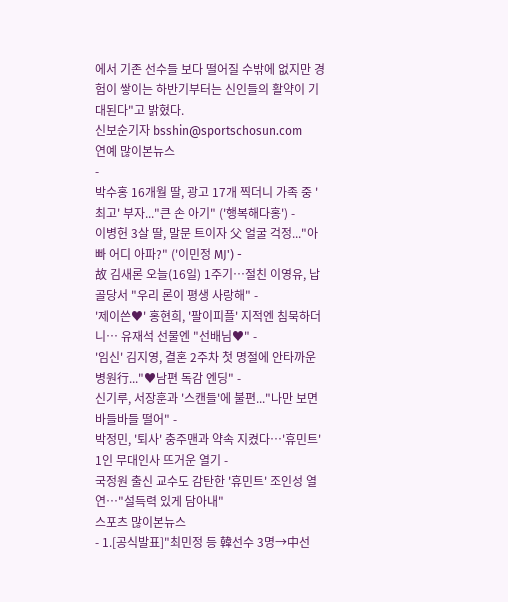에서 기존 선수들 보다 떨어질 수밖에 없지만 경험이 쌓이는 하반기부터는 신인들의 활약이 기대된다"고 밝혔다.
신보순기자 bsshin@sportschosun.com
연예 많이본뉴스
-
박수홍 16개월 딸, 광고 17개 찍더니 가족 중 '최고' 부자..."큰 손 아기" ('행복해다홍') -
이병헌 3살 딸, 말문 트이자 父 얼굴 걱정..."아빠 어디 아파?" ('이민정 MJ') -
故 김새론 오늘(16일) 1주기…절친 이영유, 납골당서 "우리 론이 평생 사랑해" -
'제이쓴♥' 홍현희, '팔이피플' 지적엔 침묵하더니… 유재석 선물엔 "선배님♥" -
'임신' 김지영, 결혼 2주차 첫 명절에 안타까운 병원行..."♥남편 독감 엔딩" -
신기루, 서장훈과 '스캔들'에 불편..."나만 보면 바들바들 떨어" -
박정민, '퇴사' 충주맨과 약속 지켰다…'휴민트' 1인 무대인사 뜨거운 열기 -
국정원 출신 교수도 감탄한 '휴민트' 조인성 열연…"설득력 있게 담아내"
스포츠 많이본뉴스
- 1.[공식발표]"최민정 등 韓선수 3명→中선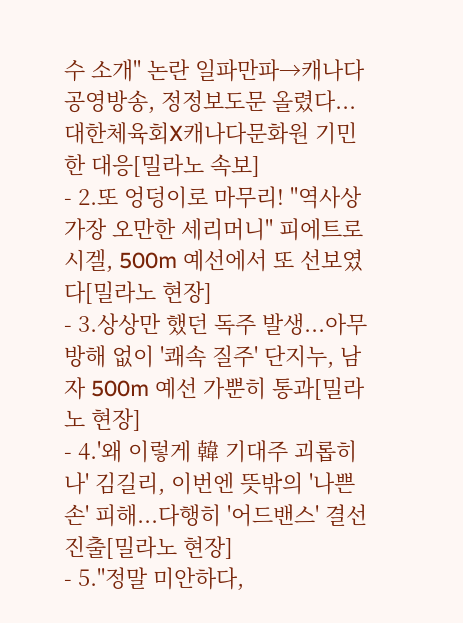수 소개" 논란 일파만파→캐나다 공영방송, 정정보도문 올렸다...대한체육회X캐나다문화원 기민한 대응[밀라노 속보]
- 2.또 엉덩이로 마무리! "역사상 가장 오만한 세리머니" 피에트로 시겔, 500m 예선에서 또 선보였다[밀라노 현장]
- 3.상상만 했던 독주 발생...아무 방해 없이 '쾌속 질주' 단지누, 남자 500m 예선 가뿐히 통과[밀라노 현장]
- 4.'왜 이렇게 韓 기대주 괴롭히나' 김길리, 이번엔 뜻밖의 '나쁜손' 피해...다행히 '어드밴스' 결선 진출[밀라노 현장]
- 5."정말 미안하다,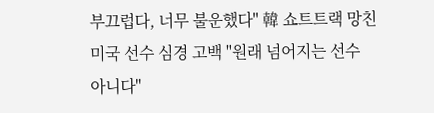부끄럽다, 너무 불운했다" 韓 쇼트트랙 망친 미국 선수 심경 고백 "원래 넘어지는 선수 아니다"